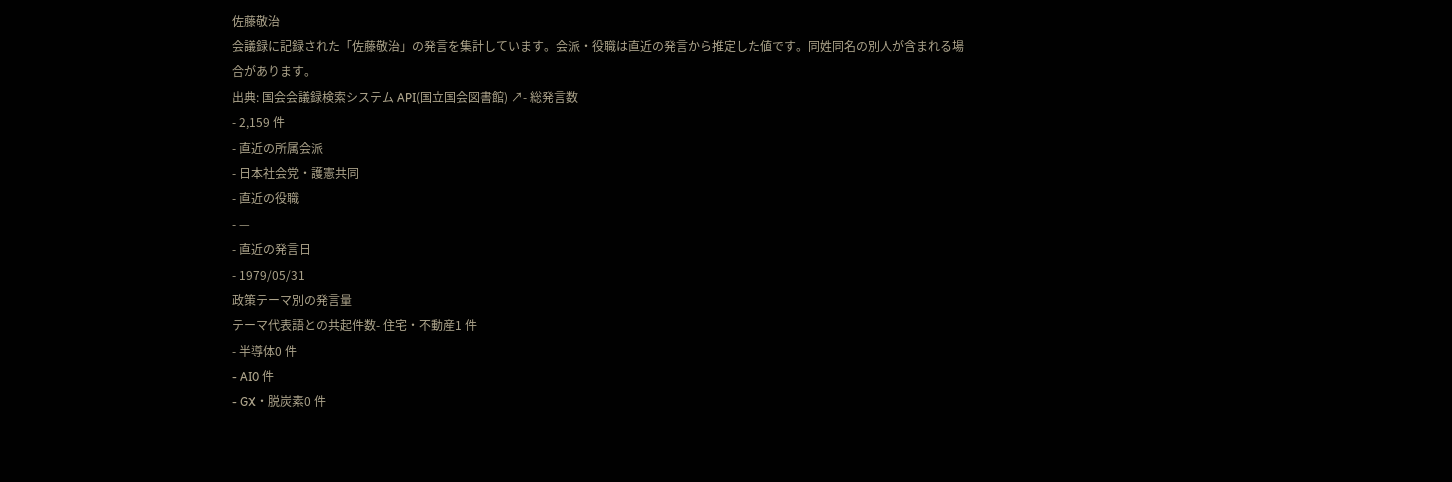佐藤敬治
会議録に記録された「佐藤敬治」の発言を集計しています。会派・役職は直近の発言から推定した値です。同姓同名の別人が含まれる場合があります。
出典: 国会会議録検索システム API(国立国会図書館) ↗- 総発言数
- 2,159 件
- 直近の所属会派
- 日本社会党・護憲共同
- 直近の役職
- —
- 直近の発言日
- 1979/05/31
政策テーマ別の発言量
テーマ代表語との共起件数- 住宅・不動産1 件
- 半導体0 件
- AI0 件
- GX・脱炭素0 件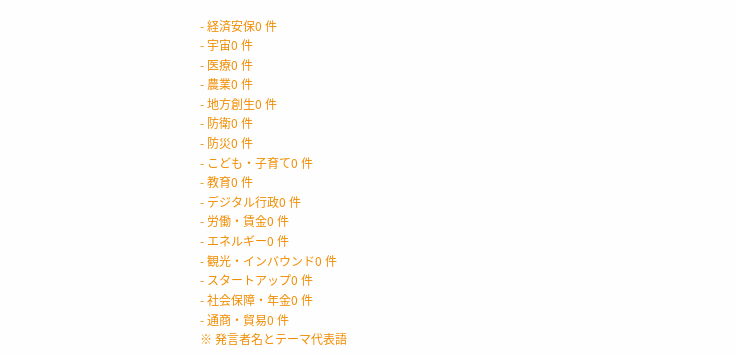- 経済安保0 件
- 宇宙0 件
- 医療0 件
- 農業0 件
- 地方創生0 件
- 防衛0 件
- 防災0 件
- こども・子育て0 件
- 教育0 件
- デジタル行政0 件
- 労働・賃金0 件
- エネルギー0 件
- 観光・インバウンド0 件
- スタートアップ0 件
- 社会保障・年金0 件
- 通商・貿易0 件
※ 発言者名とテーマ代表語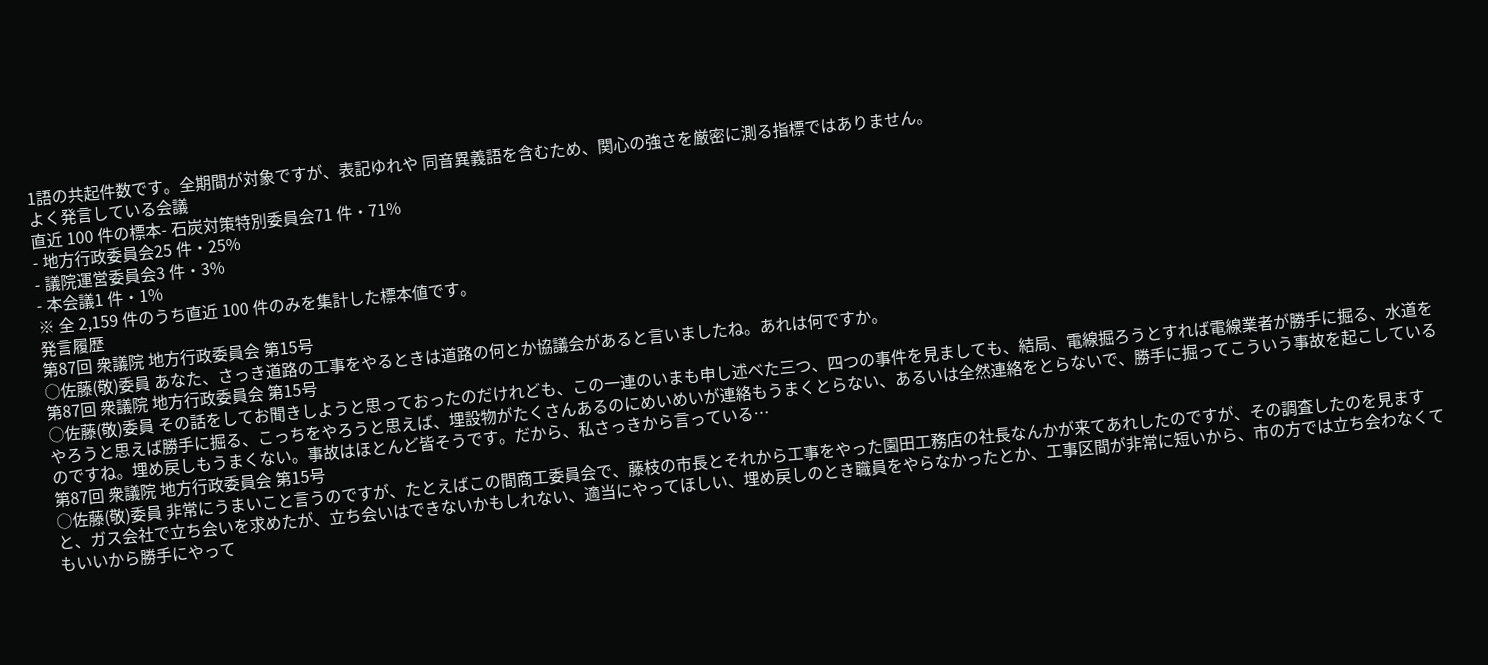1語の共起件数です。全期間が対象ですが、表記ゆれや 同音異義語を含むため、関心の強さを厳密に測る指標ではありません。
よく発言している会議
直近 100 件の標本- 石炭対策特別委員会71 件・71%
- 地方行政委員会25 件・25%
- 議院運営委員会3 件・3%
- 本会議1 件・1%
※ 全 2,159 件のうち直近 100 件のみを集計した標本値です。
発言履歴
第87回 衆議院 地方行政委員会 第15号
○佐藤(敬)委員 あなた、さっき道路の工事をやるときは道路の何とか協議会があると言いましたね。あれは何ですか。
第87回 衆議院 地方行政委員会 第15号
○佐藤(敬)委員 その話をしてお聞きしようと思っておったのだけれども、この一連のいまも申し述べた三つ、四つの事件を見ましても、結局、電線掘ろうとすれば電線業者が勝手に掘る、水道をやろうと思えば勝手に掘る、こっちをやろうと思えば、埋設物がたくさんあるのにめいめいが連絡もうまくとらない、あるいは全然連絡をとらないで、勝手に掘ってこういう事故を起こしているのですね。埋め戻しもうまくない。事故はほとんど皆そうです。だから、私さっきから言っている…
第87回 衆議院 地方行政委員会 第15号
○佐藤(敬)委員 非常にうまいこと言うのですが、たとえばこの間商工委員会で、藤枝の市長とそれから工事をやった園田工務店の社長なんかが来てあれしたのですが、その調査したのを見ますと、ガス会社で立ち会いを求めたが、立ち会いはできないかもしれない、適当にやってほしい、埋め戻しのとき職員をやらなかったとか、工事区間が非常に短いから、市の方では立ち会わなくてもいいから勝手にやって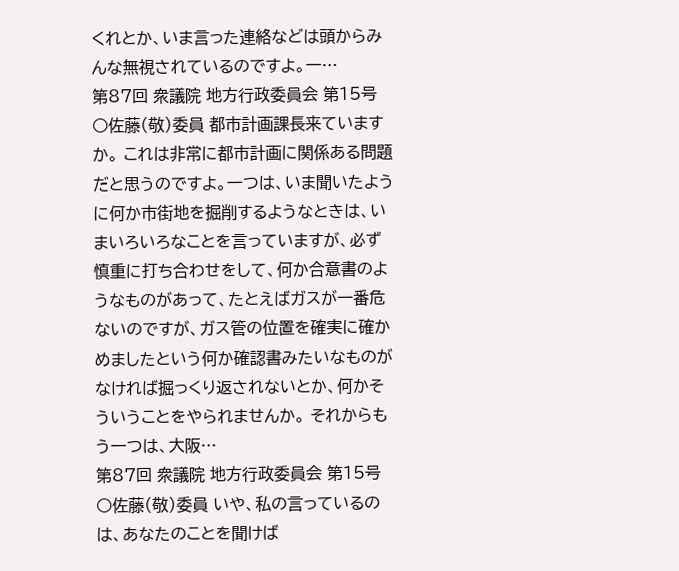くれとか、いま言った連絡などは頭からみんな無視されているのですよ。一…
第87回 衆議院 地方行政委員会 第15号
○佐藤(敬)委員 都市計画課長来ていますか。 これは非常に都市計画に関係ある問題だと思うのですよ。一つは、いま聞いたように何か市街地を掘削するようなときは、いまいろいろなことを言っていますが、必ず慎重に打ち合わせをして、何か合意書のようなものがあって、たとえばガスが一番危ないのですが、ガス管の位置を確実に確かめましたという何か確認書みたいなものがなければ掘っくり返されないとか、何かそういうことをやられませんか。 それからもう一つは、大阪…
第87回 衆議院 地方行政委員会 第15号
○佐藤(敬)委員 いや、私の言っているのは、あなたのことを聞けば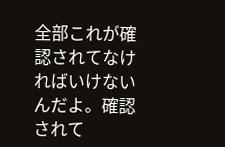全部これが確認されてなければいけないんだよ。確認されて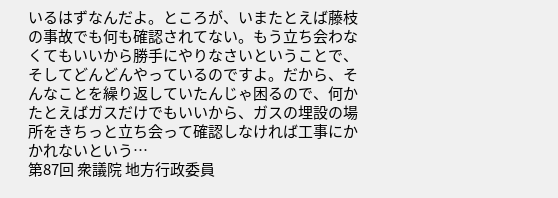いるはずなんだよ。ところが、いまたとえば藤枝の事故でも何も確認されてない。もう立ち会わなくてもいいから勝手にやりなさいということで、そしてどんどんやっているのですよ。だから、そんなことを繰り返していたんじゃ困るので、何かたとえばガスだけでもいいから、ガスの埋設の場所をきちっと立ち会って確認しなければ工事にかかれないという…
第87回 衆議院 地方行政委員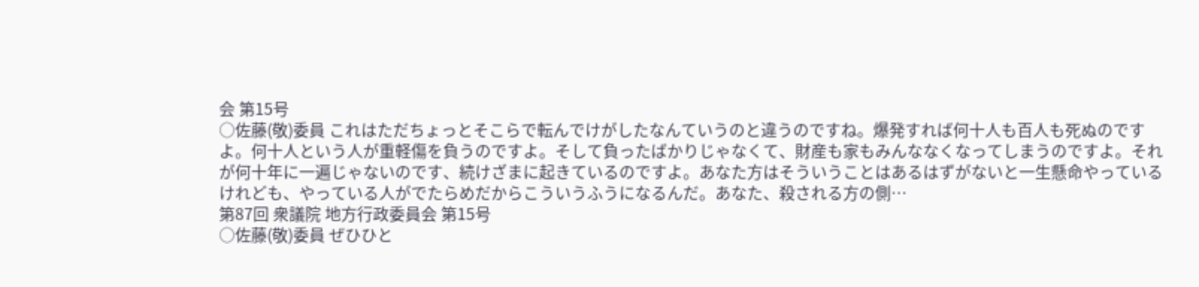会 第15号
○佐藤(敬)委員 これはただちょっとそこらで転んでけがしたなんていうのと違うのですね。爆発すれば何十人も百人も死ぬのですよ。何十人という人が重軽傷を負うのですよ。そして負ったばかりじゃなくて、財産も家もみんななくなってしまうのですよ。それが何十年に一遍じゃないのです、続けざまに起きているのですよ。あなた方はそういうことはあるはずがないと一生懸命やっているけれども、やっている人がでたらめだからこういうふうになるんだ。あなた、殺される方の側…
第87回 衆議院 地方行政委員会 第15号
○佐藤(敬)委員 ぜひひと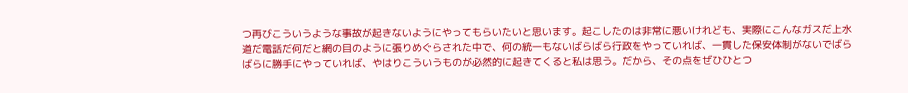つ再びこういうような事故が起きないようにやってもらいたいと思います。起こしたのは非常に悪いけれども、実際にこんなガスだ上水道だ電話だ何だと網の目のように張りめぐらされた中で、何の統一もないばらばら行政をやっていれば、一貫した保安体制がないでばらばらに勝手にやっていれば、やはりこういうものが必然的に起きてくると私は思う。だから、その点をぜひひとつ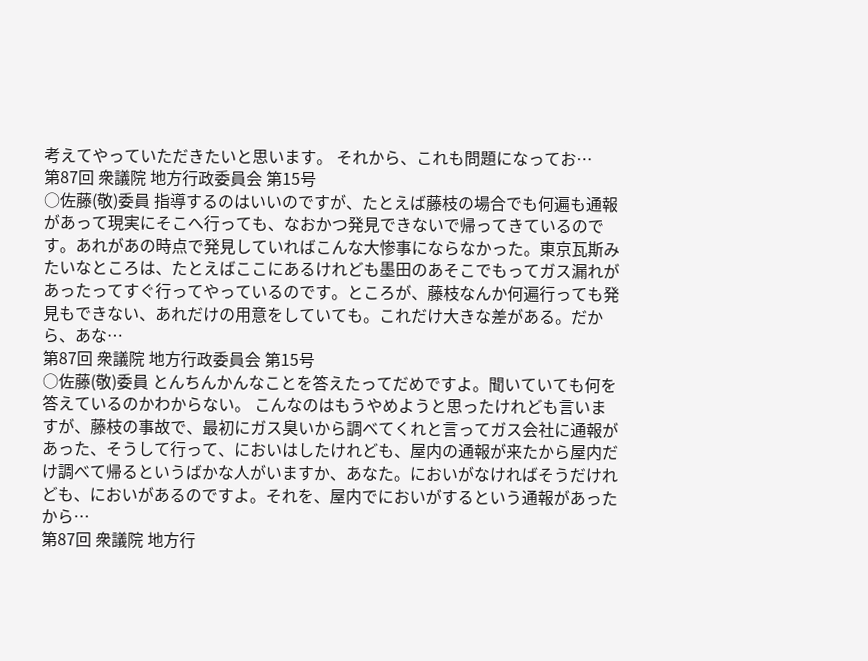考えてやっていただきたいと思います。 それから、これも問題になってお…
第87回 衆議院 地方行政委員会 第15号
○佐藤(敬)委員 指導するのはいいのですが、たとえば藤枝の場合でも何遍も通報があって現実にそこへ行っても、なおかつ発見できないで帰ってきているのです。あれがあの時点で発見していればこんな大惨事にならなかった。東京瓦斯みたいなところは、たとえばここにあるけれども墨田のあそこでもってガス漏れがあったってすぐ行ってやっているのです。ところが、藤枝なんか何遍行っても発見もできない、あれだけの用意をしていても。これだけ大きな差がある。だから、あな…
第87回 衆議院 地方行政委員会 第15号
○佐藤(敬)委員 とんちんかんなことを答えたってだめですよ。聞いていても何を答えているのかわからない。 こんなのはもうやめようと思ったけれども言いますが、藤枝の事故で、最初にガス臭いから調べてくれと言ってガス会社に通報があった、そうして行って、においはしたけれども、屋内の通報が来たから屋内だけ調べて帰るというばかな人がいますか、あなた。においがなければそうだけれども、においがあるのですよ。それを、屋内でにおいがするという通報があったから…
第87回 衆議院 地方行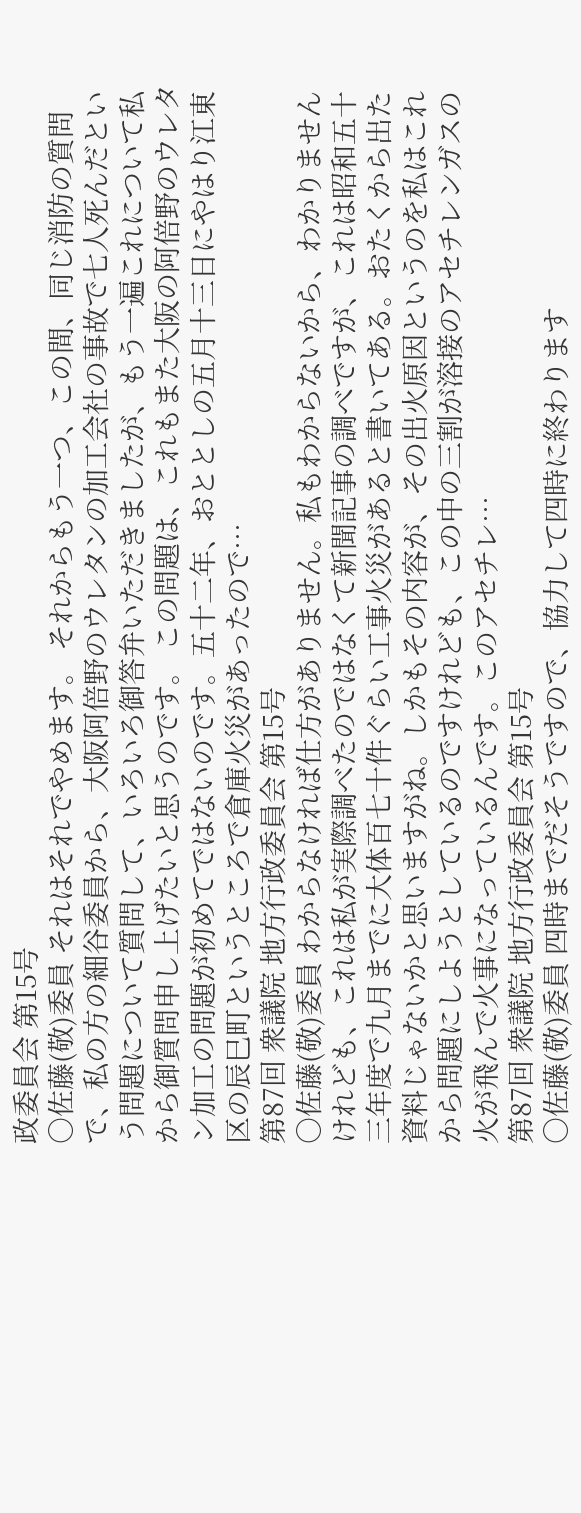政委員会 第15号
○佐藤(敬)委員 それはそれでやめます。 それからもう一つ、この間、同じ消防の質問で、私の方の細谷委員から、大阪阿倍野のウレタンの加工会社の事故で七人死んだという問題について質問して、いろいろ御答弁いただきましたが、もう一遍これについて私から御質問申し上げたいと思うのです。 この問題は、これもまた大阪の阿倍野のウレタン加工の問題が初めてではないのです。五十二年、おととしの五月十三日にやはり江東区の辰巳町というところで倉庫火災があったので…
第87回 衆議院 地方行政委員会 第15号
○佐藤(敬)委員 わからなければ仕方がありません。私もわからないから、わかりませんけれども、これは私が実際調べたのではなくて新聞記事の調べですが、これは昭和五十三年度で九月までに大体百七十件ぐらい工事火災があると書いてある。おたくから出た資料じゃないかと思いますがね。しかもその内容が、その出火原因というのを私はこれから問題にしようとしているのですけれども、この中の三割が溶接のアセチレンガスの火が飛んで火事になっているんです。このアセチレ…
第87回 衆議院 地方行政委員会 第15号
○佐藤(敬)委員 四時までだそうですので、協力して四時に終わります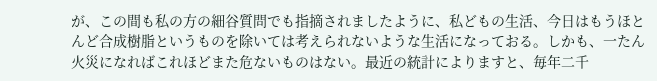が、この間も私の方の細谷質問でも指摘されましたように、私どもの生活、今日はもうほとんど合成樹脂というものを除いては考えられないような生活になっておる。しかも、一たん火災になればこれほどまた危ないものはない。最近の統計によりますと、毎年二千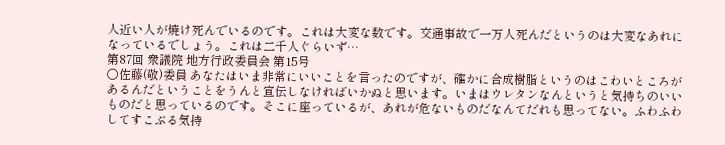人近い人が焼け死んでいるのです。これは大変な数です。交通事故で一万人死んだというのは大変なあれになっているでしょう。これは二千人ぐらいず…
第87回 衆議院 地方行政委員会 第15号
○佐藤(敬)委員 あなたはいま非常にいいことを言ったのですが、確かに合成樹脂というのはこわいところがあるんだということをうんと宣伝しなければいかぬと思います。いまはウレタンなんというと気持ちのいいものだと思っているのです。そこに座っているが、あれが危ないものだなんてだれも思ってない。ふわふわしてすこぶる気持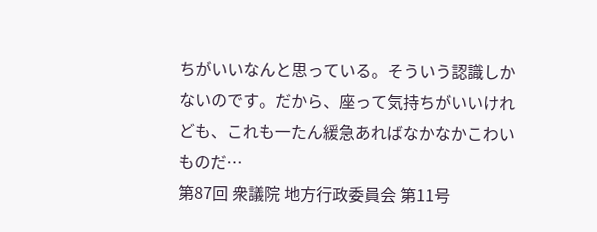ちがいいなんと思っている。そういう認識しかないのです。だから、座って気持ちがいいけれども、これも一たん緩急あればなかなかこわいものだ…
第87回 衆議院 地方行政委員会 第11号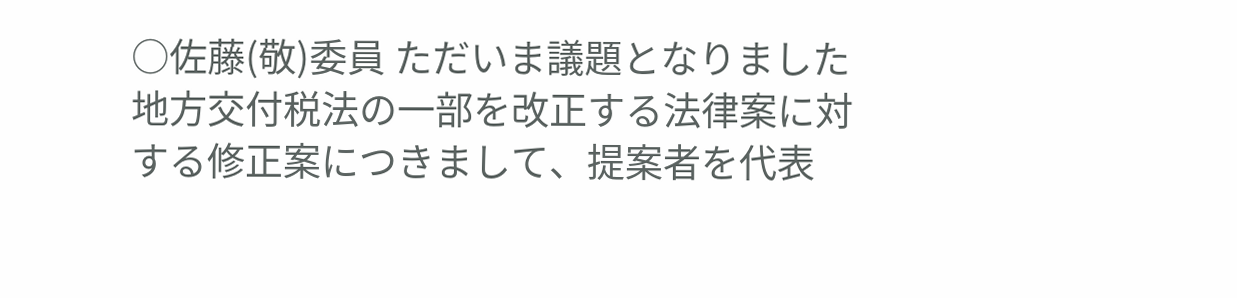○佐藤(敬)委員 ただいま議題となりました地方交付税法の一部を改正する法律案に対する修正案につきまして、提案者を代表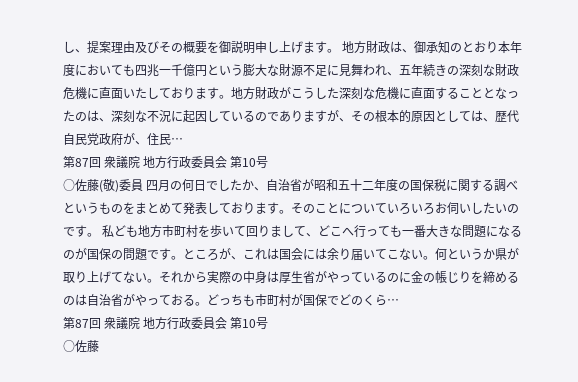し、提案理由及びその概要を御説明申し上げます。 地方財政は、御承知のとおり本年度においても四兆一千億円という膨大な財源不足に見舞われ、五年続きの深刻な財政危機に直面いたしております。地方財政がこうした深刻な危機に直面することとなったのは、深刻な不況に起因しているのでありますが、その根本的原因としては、歴代自民党政府が、住民…
第87回 衆議院 地方行政委員会 第10号
○佐藤(敬)委員 四月の何日でしたか、自治省が昭和五十二年度の国保税に関する調べというものをまとめて発表しております。そのことについていろいろお伺いしたいのです。 私ども地方市町村を歩いて回りまして、どこへ行っても一番大きな問題になるのが国保の問題です。ところが、これは国会には余り届いてこない。何というか県が取り上げてない。それから実際の中身は厚生省がやっているのに金の帳じりを締めるのは自治省がやっておる。どっちも市町村が国保でどのくら…
第87回 衆議院 地方行政委員会 第10号
○佐藤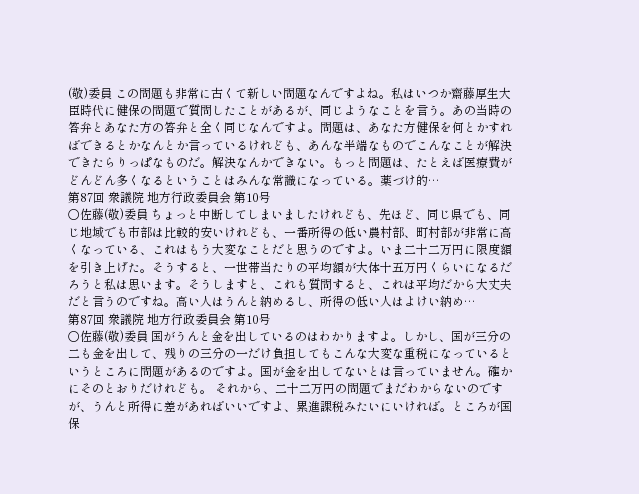(敬)委員 この問題も非常に古くて新しい問題なんですよね。私はいつか齋藤厚生大臣時代に健保の問題で質問したことがあるが、同じようなことを言う。あの当時の答弁とあなた方の答弁と全く同じなんですよ。問題は、あなた方健保を何とかすればできるとかなんとか言っているけれども、あんな半端なものでこんなことが解決できたらりっぱなものだ。解決なんかできない。もっと問題は、たとえば医療費がどんどん多くなるということはみんな常識になっている。薬づけ的…
第87回 衆議院 地方行政委員会 第10号
○佐藤(敬)委員 ちょっと中断してしまいましたけれども、先ほど、同じ県でも、同じ地域でも市部は比較的安いけれども、一番所得の低い農村部、町村部が非常に高くなっている、これはもう大変なことだと思うのですよ。いま二十二万円に限度額を引き上げた。そうすると、一世帯当たりの平均額が大体十五万円くらいになるだろうと私は思います。そうしますと、これも質問すると、これは平均だから大丈夫だと言うのですね。高い人はうんと納めるし、所得の低い人はよけい納め…
第87回 衆議院 地方行政委員会 第10号
○佐藤(敬)委員 国がうんと金を出しているのはわかりますよ。しかし、国が三分の二も金を出して、残りの三分の一だけ負担してもこんな大変な重税になっているというところに問題があるのですよ。国が金を出してないとは言っていません。確かにそのとおりだけれども。 それから、二十二万円の問題でまだわからないのですが、うんと所得に差があればいいですよ、累進課税みたいにいければ。ところが国保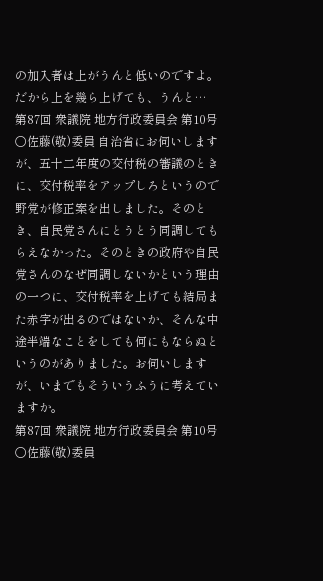の加入者は上がうんと低いのですよ。だから上を幾ら上げても、うんと…
第87回 衆議院 地方行政委員会 第10号
○佐藤(敬)委員 自治省にお伺いしますが、五十二年度の交付税の審議のときに、交付税率をアップしろというので野党が修正案を出しました。そのとき、自民党さんにとうとう同調してもらえなかった。そのときの政府や自民党さんのなぜ同調しないかという理由の一つに、交付税率を上げても結局また赤字が出るのではないか、そんな中途半端なことをしても何にもならぬというのがありました。お伺いしますが、いまでもそういうふうに考えていますか。
第87回 衆議院 地方行政委員会 第10号
○佐藤(敬)委員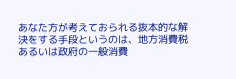あなた方が考えておられる抜本的な解決をする手段というのは、地方消費税あるいは政府の一般消費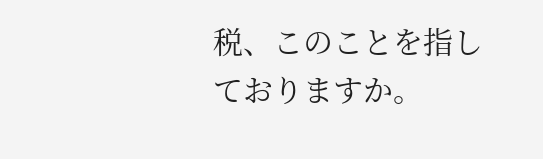税、このことを指しておりますか。